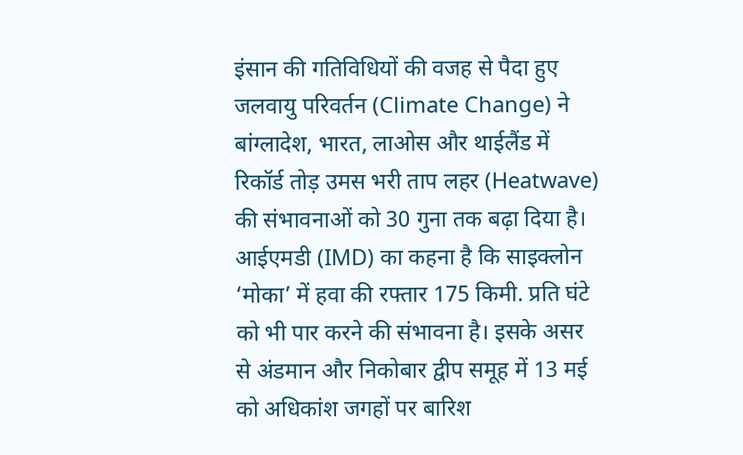इंसान की गतिविधियों की वजह से पैदा हुए जलवायु परिवर्तन (Climate Change) ने बांग्लादेश, भारत, लाओस और थाईलैंड में रिकॉर्ड तोड़ उमस भरी ताप लहर (Heatwave) की संभावनाओं को 30 गुना तक बढ़ा दिया है।
आईएमडी (IMD) का कहना है कि साइक्लोन ‘मोका’ में हवा की रफ्तार 175 किमी. प्रति घंटे को भी पार करने की संभावना है। इसके असर से अंडमान और निकोबार द्वीप समूह में 13 मई को अधिकांश जगहों पर बारिश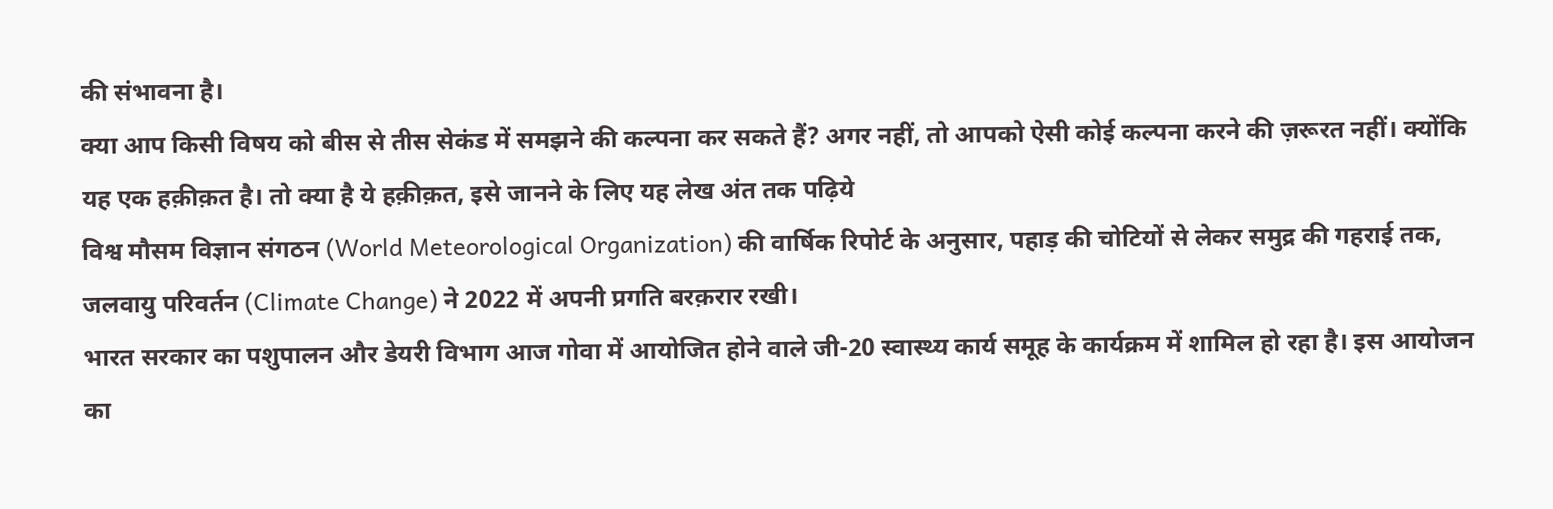की संभावना है।
क्या आप किसी विषय को बीस से तीस सेकंड में समझने की कल्पना कर सकते हैं? अगर नहीं, तो आपको ऐसी कोई कल्पना करने की ज़रूरत नहीं। क्योंकि यह एक हक़ीक़त है। तो क्या है ये हक़ीक़त, इसे जानने के लिए यह लेख अंत तक पढ़िये
विश्व मौसम विज्ञान संगठन (World Meteorological Organization) की वार्षिक रिपोर्ट के अनुसार, पहाड़ की चोटियों से लेकर समुद्र की गहराई तक, जलवायु परिवर्तन (Climate Change) ने 2022 में अपनी प्रगति बरक़रार रखी।
भारत सरकार का पशुपालन और डेयरी विभाग आज गोवा में आयोजित होने वाले जी-20 स्वास्थ्य कार्य समूह के कार्यक्रम में शामिल हो रहा है। इस आयोजन का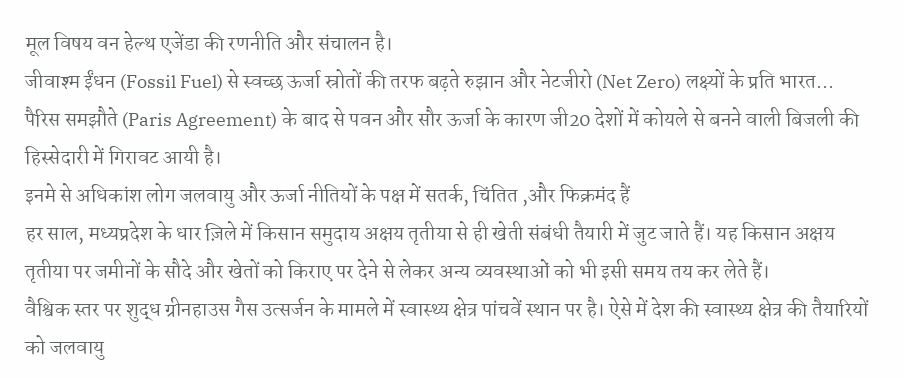मूल विषय वन हेल्थ एजेंडा की रणनीति और संचालन है।
जीवाश्म ईंधन (Fossil Fuel) से स्वच्छ ऊर्जा स्रोतों की तरफ बढ़ते रुझान और नेटजीरो (Net Zero) लक्ष्यों के प्रति भारत...
पैरिस समझौते (Paris Agreement) के बाद से पवन और सौर ऊर्जा के कारण जी20 देशों में कोयले से बनने वाली बिजली की हिस्सेदारी में गिरावट आयी है।
इनमे से अधिकांश लोग जलवायु और ऊर्जा नीतियों के पक्ष में सतर्क, चिंतित ,और फिक्रमंद हैं
हर साल, मध्यप्रदेश के धार ज़िले में किसान समुदाय अक्षय तृतीया से ही खेती संबंधी तैयारी में जुट जाते हैं। यह किसान अक्षय तृतीया पर जमीनों के सौदे और खेतों को किराए पर देने से लेकर अन्य व्यवस्थाओं को भी इसी समय तय कर लेते हैं।
वैश्विक स्तर पर शुद्ध ग्रीनहाउस गैस उत्सर्जन के मामले में स्वास्थ्य क्षेत्र पांचवें स्थान पर है। ऐसे में देश की स्वास्थ्य क्षेत्र की तैयारियों को जलवायु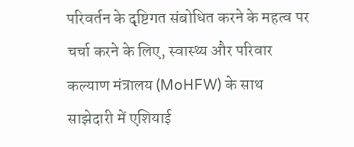परिवर्तन के दृष्टिगत संबोधित करने के महत्व पर चर्चा करने के लिए, स्वास्थ्य और परिवार कल्याण मंत्रालय (MoHFW) के साथ साझेदारी में एशियाई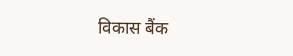विकास बैंक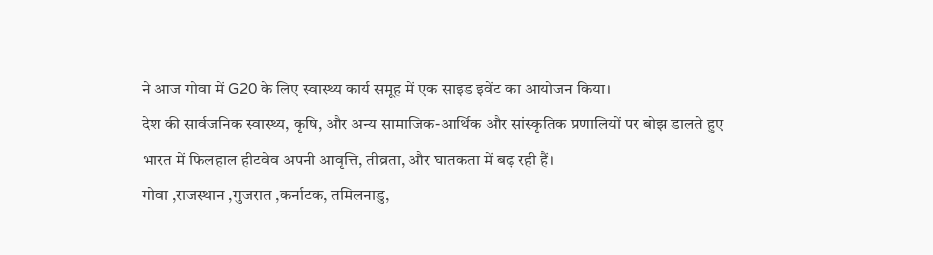ने आज गोवा में G20 के लिए स्वास्थ्य कार्य समूह में एक साइड इवेंट का आयोजन किया।
देश की सार्वजनिक स्वास्थ्य, कृषि, और अन्य सामाजिक-आर्थिक और सांस्कृतिक प्रणालियों पर बोझ डालते हुए भारत में फिलहाल हीटवेव अपनी आवृत्ति, तीव्रता, और घातकता में बढ़ रही हैं।
गोवा ,राजस्थान ,गुजरात ,कर्नाटक, तमिलनाडु,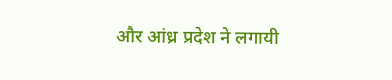और आंध्र प्रदेश ने लगायी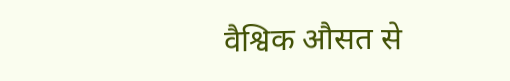वैश्विक औसत से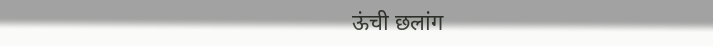ऊंची छलांग